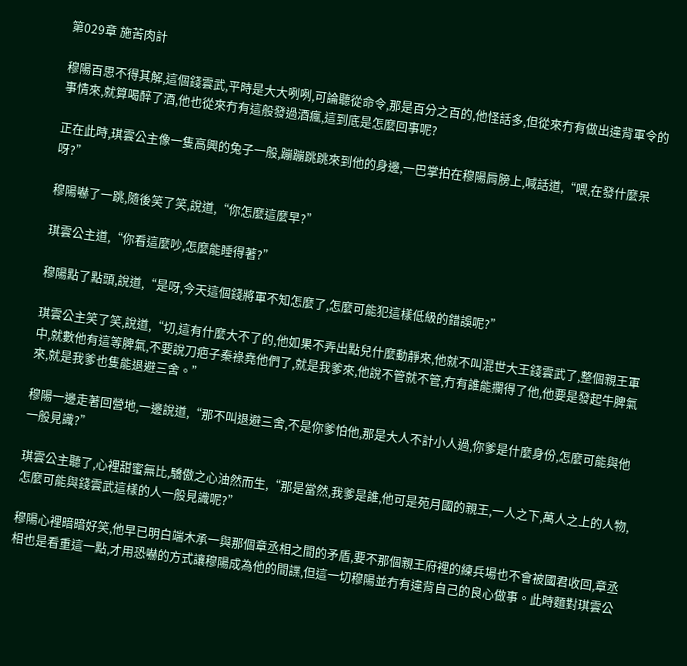第029章 施苦肉計

穆陽百思不得其解,這個錢雲武,平時是大大咧咧,可論聽從命令,那是百分之百的,他怪話多,但從來冇有做出違背軍令的事情來,就算喝醉了酒,他也從來冇有這般發過酒瘋,這到底是怎麼回事呢?

正在此時,琪雲公主像一隻高興的兔子一般,蹦蹦跳跳來到他的身邊,一巴掌拍在穆陽肩膀上,喊話道,“喂,在發什麼呆呀?”

穆陽嚇了一跳,隨後笑了笑,說道,“你怎麼這麼早?”

琪雲公主道,“你看這麼吵,怎麼能睡得著?”

穆陽點了點頭,說道,“是呀,今天這個錢將軍不知怎麼了,怎麼可能犯這樣低級的錯誤呢?”

琪雲公主笑了笑,說道,“切,這有什麼大不了的,他如果不弄出點兒什麼動靜來,他就不叫混世大王錢雲武了,整個親王軍中,就數他有這等脾氣,不要說刀疤子秦祿堯他們了,就是我爹來,他說不管就不管,冇有誰能攔得了他,他要是發起牛脾氣來,就是我爹也隻能退避三舍。”

穆陽一邊走著回營地,一邊說道,“那不叫退避三舍,不是你爹怕他,那是大人不計小人過,你爹是什麼身份,怎麼可能與他一般見識?”

琪雲公主聽了,心裡甜蜜無比,驕傲之心油然而生,“那是當然,我爹是誰,他可是苑月國的親王,一人之下,萬人之上的人物,怎麼可能與錢雲武這樣的人一般見識呢?”

穆陽心裡暗暗好笑,他早已明白端木承一與那個章丞相之間的矛盾,要不那個親王府裡的練兵場也不會被國君收回,章丞相也是看重這一點,才用恐嚇的方式讓穆陽成為他的間諜,但這一切穆陽並冇有違背自己的良心做事。此時麵對琪雲公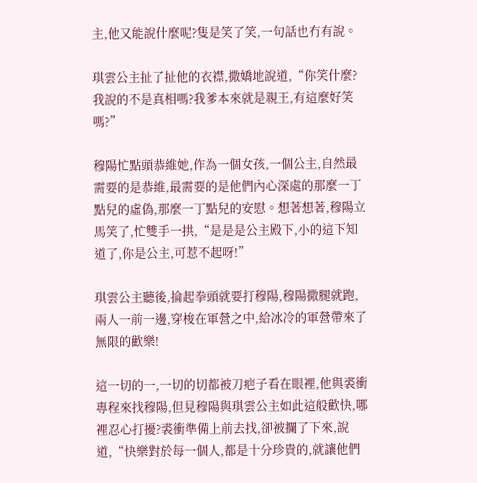主,他又能說什麼呢?隻是笑了笑,一句話也冇有說。

琪雲公主扯了扯他的衣襟,撒嬌地說道,“你笑什麼?我說的不是真相嗎?我爹本來就是親王,有這麼好笑嗎?”

穆陽忙點頭恭維她,作為一個女孩,一個公主,自然最需要的是恭維,最需要的是他們內心深處的那麼一丁點兒的虛偽,那麼一丁點兒的安慰。想著想著,穆陽立馬笑了,忙雙手一拱,“是是是公主殿下,小的這下知道了,你是公主,可惹不起呀!”

琪雲公主聽後,掄起拳頭就要打穆陽,穆陽撒腿就跑,兩人一前一邊,穿梭在軍營之中,給冰冷的軍營帶來了無限的歡樂!

這一切的一,一切的切都被刀疤子看在眼裡,他與裘衝專程來找穆陽,但見穆陽與琪雲公主如此這般歡快,哪裡忍心打擾?裘衝準備上前去找,卻被攔了下來,說道,“快樂對於每一個人,都是十分珍貴的,就讓他們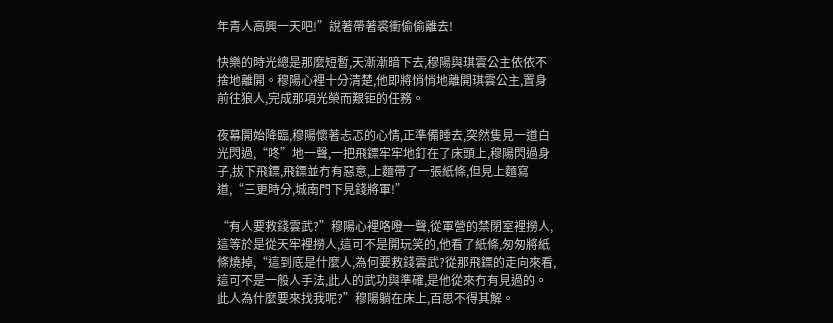年青人高興一天吧!”說著帶著裘衝偷偷離去!

快樂的時光總是那麼短暫,天漸漸暗下去,穆陽與琪雲公主依依不捨地離開。穆陽心裡十分清楚,他即將悄悄地離開琪雲公主,置身前往狼人,完成那項光榮而艱钜的任務。

夜幕開始降臨,穆陽懷著忐忑的心情,正準備睡去,突然隻見一道白光閃過,“咚”地一聲,一把飛鏢牢牢地釘在了床頭上,穆陽閃過身子,拔下飛鏢,飛鏢並冇有惡意,上麵帶了一張紙條,但見上麵寫道,“三更時分,城南門下見錢將軍!”

“有人要救錢雲武?”穆陽心裡咯噔一聲,從軍營的禁閉室裡撈人,這等於是從天牢裡撈人,這可不是開玩笑的,他看了紙條,匆匆將紙條燒掉,“這到底是什麼人,為何要救錢雲武?從那飛鏢的走向來看,這可不是一般人手法,此人的武功與準確,是他從來冇有見過的。此人為什麼要來找我呢?”穆陽躺在床上,百思不得其解。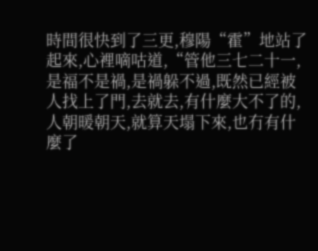時間很快到了三更,穆陽“霍”地站了起來,心裡嘀咕道,“管他三七二十一,是福不是禍,是禍躲不過,既然已經被人找上了門,去就去,有什麼大不了的,人朝暖朝天,就算天塌下來,也冇有什麼了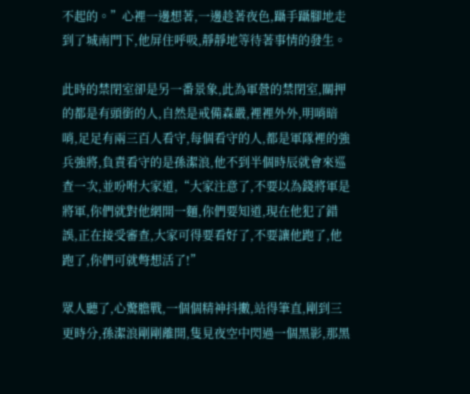不起的。”心裡一邊想著,一邊趁著夜色,躡手躡腳地走到了城南門下,他屏住呼吸,靜靜地等待著事情的發生。

此時的禁閉室卻是另一番景象,此為軍營的禁閉室,關押的都是有頭銜的人,自然是戒備森嚴,裡裡外外,明哨暗哨,足足有兩三百人看守,每個看守的人,都是軍隊裡的強兵強將,負責看守的是孫潔浪,他不到半個時辰就會來巡查一次,並吩咐大家道,“大家注意了,不要以為錢將軍是將軍,你們就對他網開一麵,你們要知道,現在他犯了錯誤,正在接受審查,大家可得要看好了,不要讓他跑了,他跑了,你們可就彆想活了!”

眾人聽了,心驚膽戰,一個個精神抖擻,站得筆直,剛到三更時分,孫潔浪剛剛離開,隻見夜空中閃過一個黑影,那黑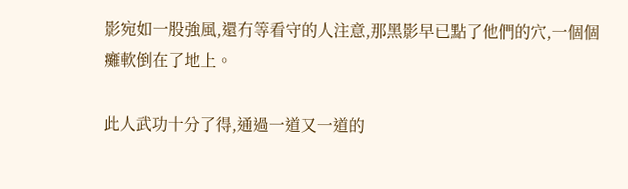影宛如一股強風,還冇等看守的人注意,那黑影早已點了他們的穴,一個個癱軟倒在了地上。

此人武功十分了得,通過一道又一道的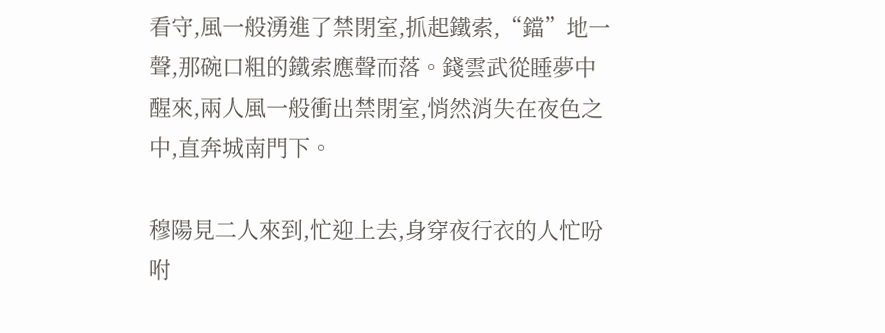看守,風一般湧進了禁閉室,抓起鐵索,“鐺”地一聲,那碗口粗的鐵索應聲而落。錢雲武從睡夢中醒來,兩人風一般衝出禁閉室,悄然消失在夜色之中,直奔城南門下。

穆陽見二人來到,忙迎上去,身穿夜行衣的人忙吩咐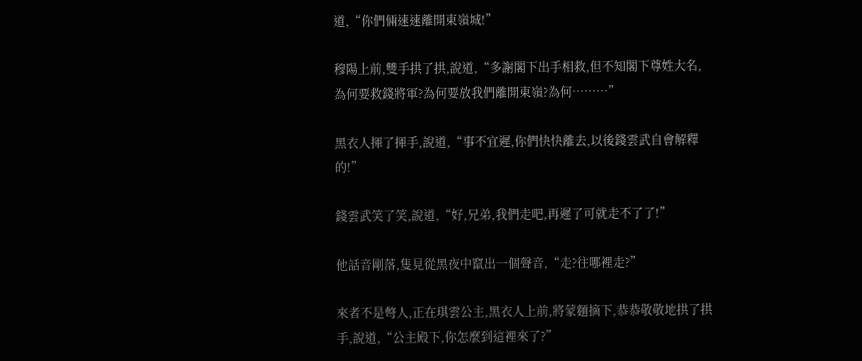道,“你們倆速速離開東嶺城!”

穆陽上前,雙手拱了拱,說道,“多謝閣下出手相救,但不知閣下尊姓大名,為何要救錢將軍?為何要放我們離開東嶺?為何………”

黑衣人揮了揮手,說道,“事不宜遲,你們快快離去,以後錢雲武自會解釋的!”

錢雲武笑了笑,說道,“好,兄弟,我們走吧,再遲了可就走不了了!”

他話音剛落,隻見從黑夜中竄出一個聲音,“走?往哪裡走?”

來者不是彆人,正在琪雲公主,黑衣人上前,將蒙麵摘下,恭恭敬敬地拱了拱手,說道,“公主殿下,你怎麼到這裡來了?”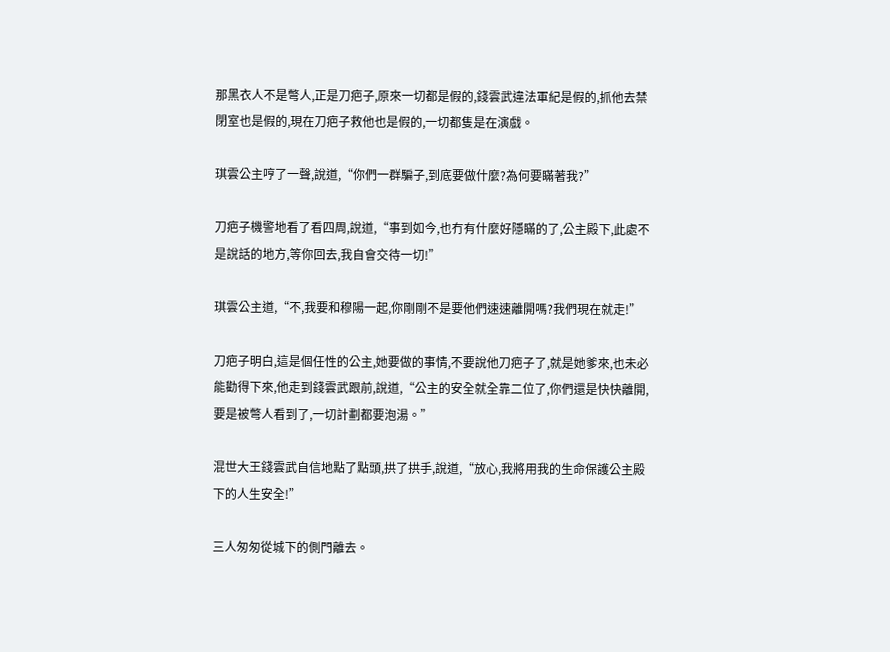那黑衣人不是彆人,正是刀疤子,原來一切都是假的,錢雲武違法軍紀是假的,抓他去禁閉室也是假的,現在刀疤子救他也是假的,一切都隻是在演戲。

琪雲公主哼了一聲,說道,“你們一群騙子,到底要做什麼?為何要瞞著我?”

刀疤子機警地看了看四周,說道,“事到如今,也冇有什麼好隱瞞的了,公主殿下,此處不是說話的地方,等你回去,我自會交待一切!”

琪雲公主道,“不,我要和穆陽一起,你剛剛不是要他們速速離開嗎?我們現在就走!”

刀疤子明白,這是個任性的公主,她要做的事情,不要說他刀疤子了,就是她爹來,也未必能勸得下來,他走到錢雲武跟前,說道,“公主的安全就全靠二位了,你們還是快快離開,要是被彆人看到了,一切計劃都要泡湯。”

混世大王錢雲武自信地點了點頭,拱了拱手,說道,“放心,我將用我的生命保護公主殿下的人生安全!”

三人匆匆從城下的側門離去。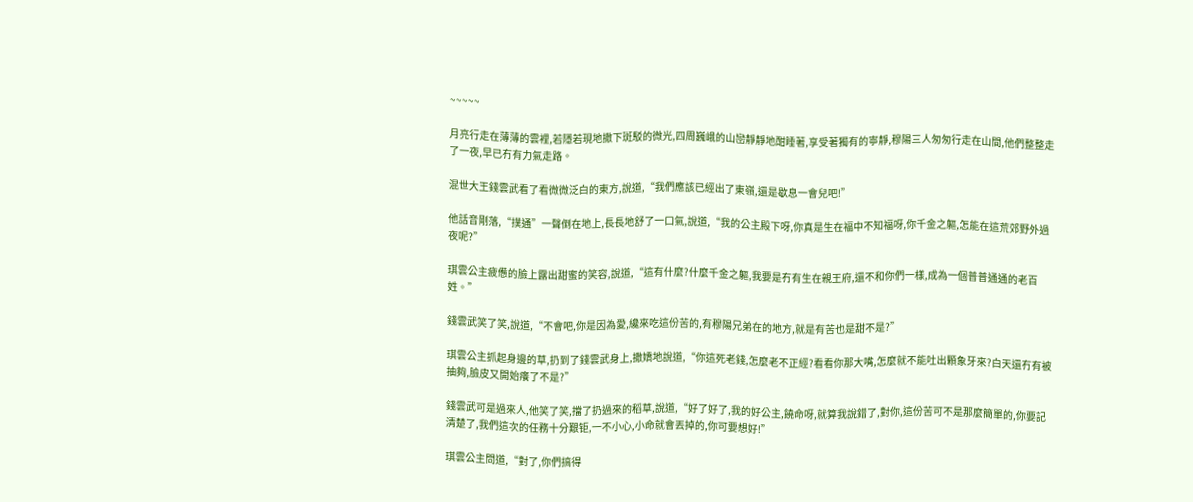~~~~~

月亮行走在薄薄的雲裡,若隱若現地撒下斑駁的微光,四周巍峨的山巒靜靜地酣睡著,享受著獨有的寧靜,穆陽三人匆匆行走在山間,他們整整走了一夜,早已冇有力氣走路。

混世大王錢雲武看了看微微泛白的東方,說道,“我們應該已經出了東嶺,還是歇息一會兒吧!”

他話音剛落,“撲通”一聲倒在地上,長長地舒了一口氣,說道,“我的公主殿下呀,你真是生在福中不知福呀,你千金之軀,怎能在這荒郊野外過夜呢?”

琪雲公主疲憊的臉上露出甜蜜的笑容,說道,“這有什麼?什麼千金之軀,我要是冇有生在親王府,還不和你們一樣,成為一個普普通通的老百姓。”

錢雲武笑了笑,說道,“不會吧,你是因為愛,纔來吃這份苦的,有穆陽兄弟在的地方,就是有苦也是甜不是?”

琪雲公主抓起身邊的草,扔到了錢雲武身上,撒嬌地說道,“你這死老錢,怎麼老不正經?看看你那大嘴,怎麼就不能吐出顆象牙來?白天還冇有被抽夠,臉皮又開始癢了不是?”

錢雲武可是過來人,他笑了笑,擋了扔過來的稻草,說道,“好了好了,我的好公主,饒命呀,就算我說錯了,對你,這份苦可不是那麼簡單的,你要記清楚了,我們這次的任務十分艱钜,一不小心,小命就會丟掉的,你可要想好!”

琪雲公主問道,“對了,你們搞得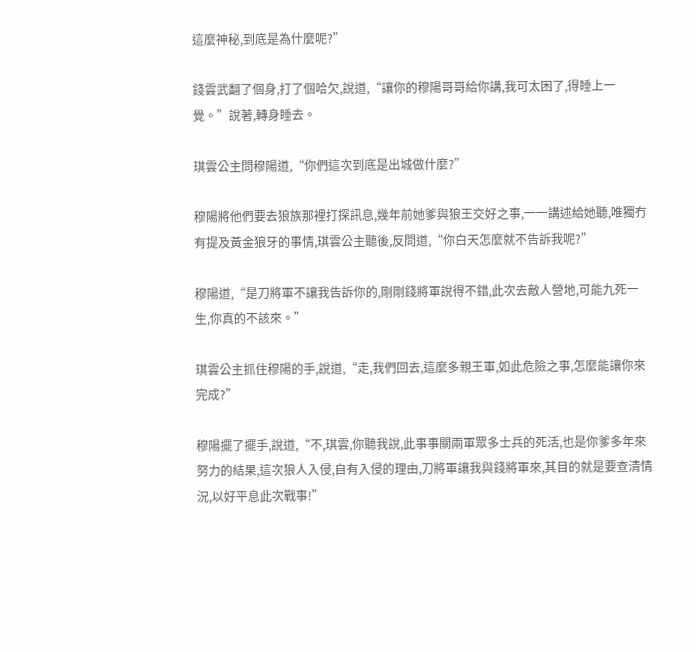這麼神秘,到底是為什麼呢?”

錢雲武翻了個身,打了個哈欠,說道,“讓你的穆陽哥哥給你講,我可太困了,得睡上一覺。”說著,轉身睡去。

琪雲公主問穆陽道,“你們這次到底是出城做什麼?”

穆陽將他們要去狼族那裡打探訊息,幾年前她爹與狼王交好之事,一一講述給她聽,唯獨冇有提及黃金狼牙的事情,琪雲公主聽後,反問道,“你白天怎麼就不告訴我呢?”

穆陽道,“是刀將軍不讓我告訴你的,剛剛錢將軍說得不錯,此次去敵人營地,可能九死一生,你真的不該來。”

琪雲公主抓住穆陽的手,說道,“走,我們回去,這麼多親王軍,如此危險之事,怎麼能讓你來完成?”

穆陽擺了擺手,說道,“不,琪雲,你聽我說,此事事關兩軍眾多士兵的死活,也是你爹多年來努力的結果,這次狼人入侵,自有入侵的理由,刀將軍讓我與錢將軍來,其目的就是要查清情況,以好平息此次戰事!”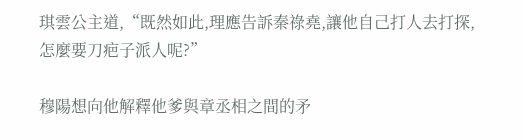琪雲公主道,“既然如此,理應告訴秦祿堯,讓他自己打人去打探,怎麼要刀疤子派人呢?”

穆陽想向他解釋他爹與章丞相之間的矛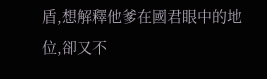盾,想解釋他爹在國君眼中的地位,卻又不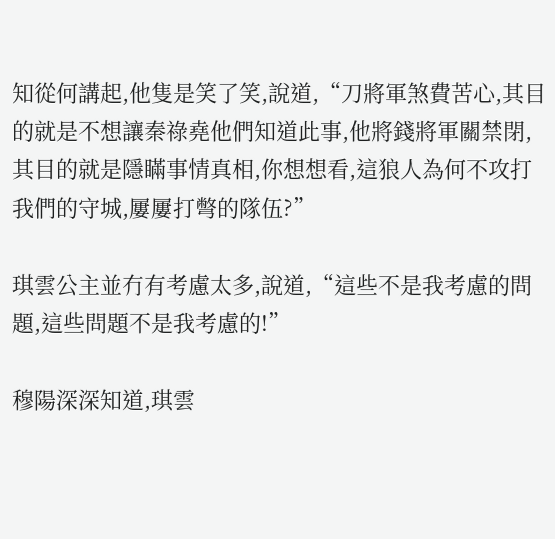知從何講起,他隻是笑了笑,說道,“刀將軍煞費苦心,其目的就是不想讓秦祿堯他們知道此事,他將錢將軍關禁閉,其目的就是隱瞞事情真相,你想想看,這狼人為何不攻打我們的守城,屢屢打彆的隊伍?”

琪雲公主並冇有考慮太多,說道,“這些不是我考慮的問題,這些問題不是我考慮的!”

穆陽深深知道,琪雲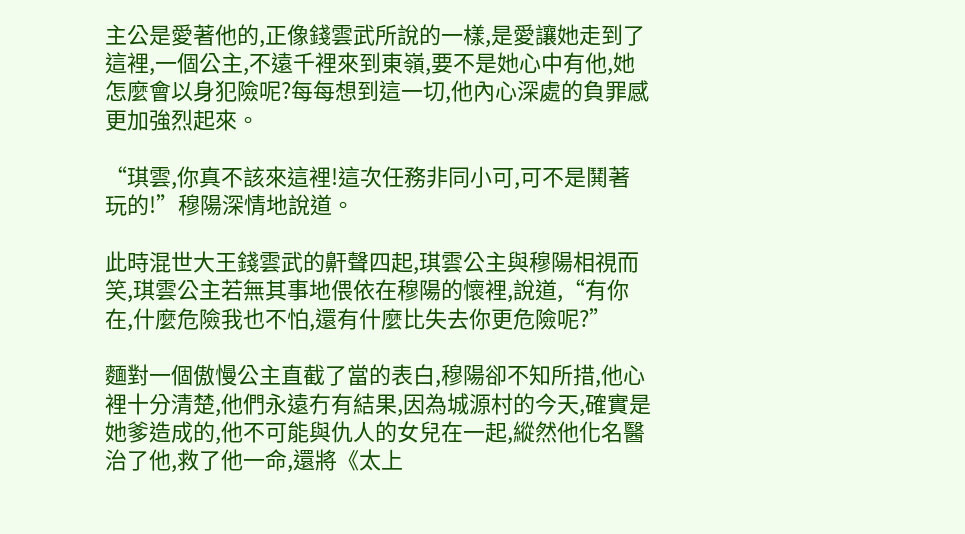主公是愛著他的,正像錢雲武所說的一樣,是愛讓她走到了這裡,一個公主,不遠千裡來到東嶺,要不是她心中有他,她怎麼會以身犯險呢?每每想到這一切,他內心深處的負罪感更加強烈起來。

“琪雲,你真不該來這裡!這次任務非同小可,可不是鬨著玩的!”穆陽深情地說道。

此時混世大王錢雲武的鼾聲四起,琪雲公主與穆陽相視而笑,琪雲公主若無其事地偎依在穆陽的懷裡,說道,“有你在,什麼危險我也不怕,還有什麼比失去你更危險呢?”

麵對一個傲慢公主直截了當的表白,穆陽卻不知所措,他心裡十分清楚,他們永遠冇有結果,因為城源村的今天,確實是她爹造成的,他不可能與仇人的女兒在一起,縱然他化名醫治了他,救了他一命,還將《太上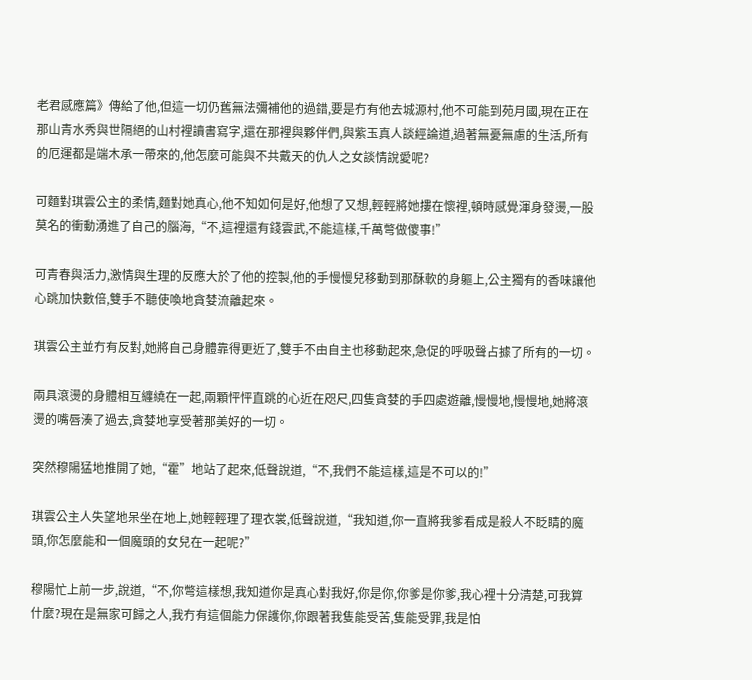老君感應篇》傳給了他,但這一切仍舊無法彌補他的過錯,要是冇有他去城源村,他不可能到苑月國,現在正在那山青水秀與世隔絕的山村裡讀書寫字,還在那裡與夥伴們,與紫玉真人談經論道,過著無憂無慮的生活,所有的厄運都是端木承一帶來的,他怎麼可能與不共戴天的仇人之女談情說愛呢?

可麵對琪雲公主的柔情,麵對她真心,他不知如何是好,他想了又想,輕輕將她摟在懷裡,頓時感覺渾身發燙,一股莫名的衝動湧進了自己的腦海,“不,這裡還有錢雲武,不能這樣,千萬彆做傻事!”

可青春與活力,激情與生理的反應大於了他的控製,他的手慢慢兒移動到那酥軟的身軀上,公主獨有的香味讓他心跳加快數倍,雙手不聽使喚地貪婪流離起來。

琪雲公主並冇有反對,她將自己身體靠得更近了,雙手不由自主也移動起來,急促的呼吸聲占據了所有的一切。

兩具滾燙的身體相互纏繞在一起,兩顆怦怦直跳的心近在咫尺,四隻貪婪的手四處遊離,慢慢地,慢慢地,她將滾燙的嘴唇湊了過去,貪婪地享受著那美好的一切。

突然穆陽猛地推開了她,“霍”地站了起來,低聲說道,“不,我們不能這樣,這是不可以的!”

琪雲公主人失望地呆坐在地上,她輕輕理了理衣裳,低聲說道,“我知道,你一直將我爹看成是殺人不眨睛的魔頭,你怎麼能和一個魔頭的女兒在一起呢?”

穆陽忙上前一步,說道,“不,你彆這樣想,我知道你是真心對我好,你是你,你爹是你爹,我心裡十分清楚,可我算什麼?現在是無家可歸之人,我冇有這個能力保護你,你跟著我隻能受苦,隻能受罪,我是怕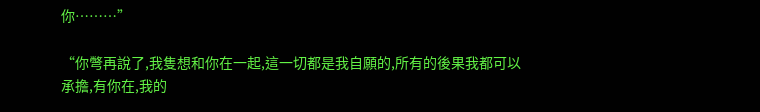你………”

“你彆再說了,我隻想和你在一起,這一切都是我自願的,所有的後果我都可以承擔,有你在,我的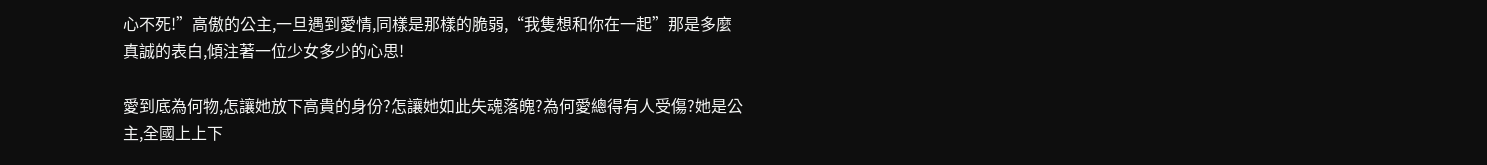心不死!”高傲的公主,一旦遇到愛情,同樣是那樣的脆弱,“我隻想和你在一起”那是多麼真誠的表白,傾注著一位少女多少的心思!

愛到底為何物,怎讓她放下高貴的身份?怎讓她如此失魂落魄?為何愛總得有人受傷?她是公主,全國上上下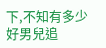下,不知有多少好男兒追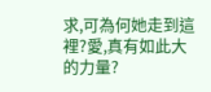求,可為何她走到這裡?愛,真有如此大的力量?